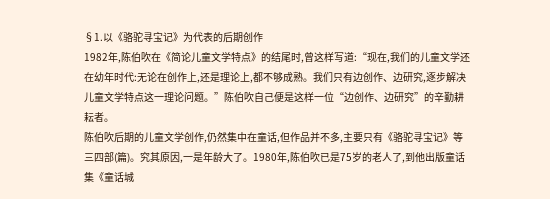§1.以《骆驼寻宝记》为代表的后期创作
1982年,陈伯吹在《简论儿童文学特点》的结尾时,曾这样写道:“现在,我们的儿童文学还在幼年时代:无论在创作上,还是理论上,都不够成熟。我们只有边创作、边研究,逐步解决儿童文学特点这一理论问题。”陈伯吹自己便是这样一位“边创作、边研究”的辛勤耕耘者。
陈伯吹后期的儿童文学创作,仍然集中在童话,但作品并不多,主要只有《骆驼寻宝记》等三四部(篇)。究其原因,一是年龄大了。1980年,陈伯吹已是75岁的老人了,到他出版童话集《童话城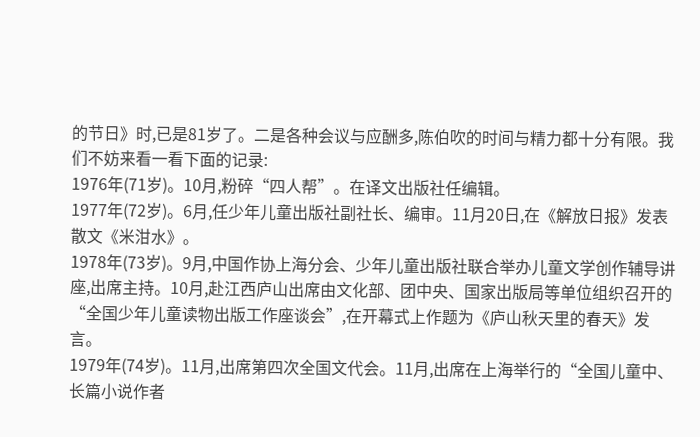的节日》时,已是81岁了。二是各种会议与应酬多,陈伯吹的时间与精力都十分有限。我们不妨来看一看下面的记录:
1976年(71岁)。10月,粉碎“四人帮”。在译文出版社任编辑。
1977年(72岁)。6月,任少年儿童出版社副社长、编审。11月20日,在《解放日报》发表散文《米泔水》。
1978年(73岁)。9月,中国作协上海分会、少年儿童出版社联合举办儿童文学创作辅导讲座,出席主持。10月,赴江西庐山出席由文化部、团中央、国家出版局等单位组织召开的“全国少年儿童读物出版工作座谈会”,在开幕式上作题为《庐山秋天里的春天》发言。
1979年(74岁)。11月,出席第四次全国文代会。11月,出席在上海举行的“全国儿童中、长篇小说作者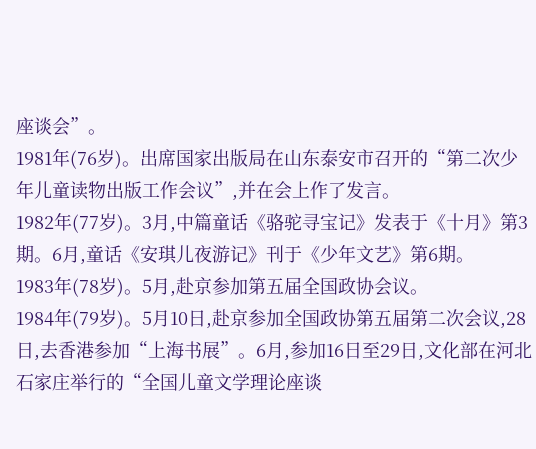座谈会”。
1981年(76岁)。出席国家出版局在山东泰安市召开的“第二次少年儿童读物出版工作会议”,并在会上作了发言。
1982年(77岁)。3月,中篇童话《骆驼寻宝记》发表于《十月》第3期。6月,童话《安琪儿夜游记》刊于《少年文艺》第6期。
1983年(78岁)。5月,赴京参加第五届全国政协会议。
1984年(79岁)。5月10日,赴京参加全国政协第五届第二次会议,28日,去香港参加“上海书展”。6月,参加16日至29日,文化部在河北石家庄举行的“全国儿童文学理论座谈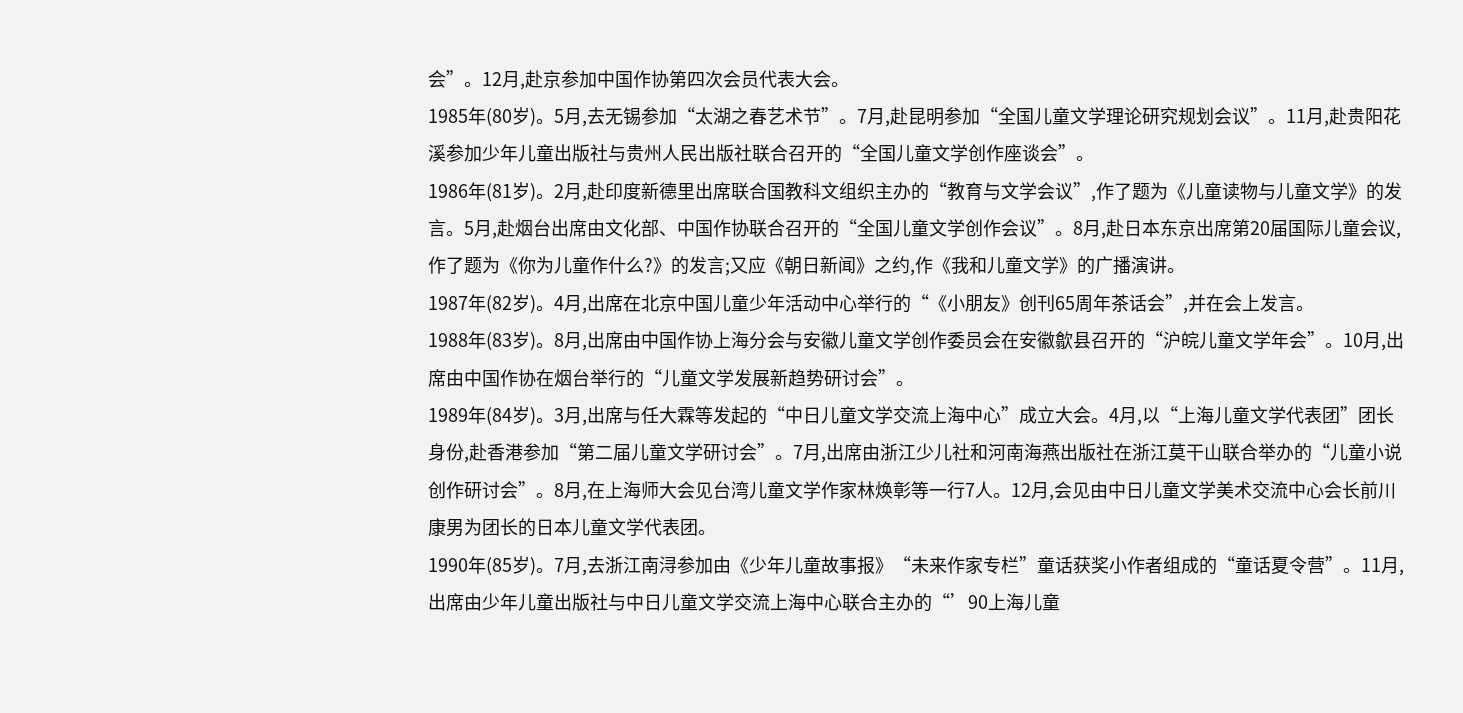会”。12月,赴京参加中国作协第四次会员代表大会。
1985年(80岁)。5月,去无锡参加“太湖之春艺术节”。7月,赴昆明参加“全国儿童文学理论研究规划会议”。11月,赴贵阳花溪参加少年儿童出版社与贵州人民出版社联合召开的“全国儿童文学创作座谈会”。
1986年(81岁)。2月,赴印度新德里出席联合国教科文组织主办的“教育与文学会议”,作了题为《儿童读物与儿童文学》的发言。5月,赴烟台出席由文化部、中国作协联合召开的“全国儿童文学创作会议”。8月,赴日本东京出席第20届国际儿童会议,作了题为《你为儿童作什么?》的发言;又应《朝日新闻》之约,作《我和儿童文学》的广播演讲。
1987年(82岁)。4月,出席在北京中国儿童少年活动中心举行的“《小朋友》创刊65周年茶话会”,并在会上发言。
1988年(83岁)。8月,出席由中国作协上海分会与安徽儿童文学创作委员会在安徽歙县召开的“沪皖儿童文学年会”。10月,出席由中国作协在烟台举行的“儿童文学发展新趋势研讨会”。
1989年(84岁)。3月,出席与任大霖等发起的“中日儿童文学交流上海中心”成立大会。4月,以“上海儿童文学代表团”团长身份,赴香港参加“第二届儿童文学研讨会”。7月,出席由浙江少儿社和河南海燕出版社在浙江莫干山联合举办的“儿童小说创作研讨会”。8月,在上海师大会见台湾儿童文学作家林焕彰等一行7人。12月,会见由中日儿童文学美术交流中心会长前川康男为团长的日本儿童文学代表团。
1990年(85岁)。7月,去浙江南浔参加由《少年儿童故事报》“未来作家专栏”童话获奖小作者组成的“童话夏令营”。11月,出席由少年儿童出版社与中日儿童文学交流上海中心联合主办的“’90上海儿童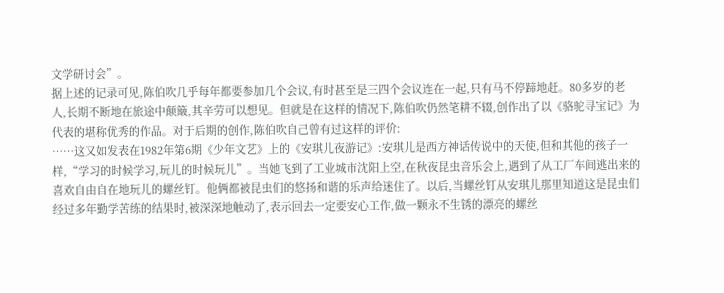文学研讨会”。
据上述的记录可见,陈伯吹几乎每年都要参加几个会议,有时甚至是三四个会议连在一起,只有马不停蹄地赶。80多岁的老人,长期不断地在旅途中颠簸,其辛劳可以想见。但就是在这样的情况下,陈伯吹仍然笔耕不辍,创作出了以《骆驼寻宝记》为代表的堪称优秀的作品。对于后期的创作,陈伯吹自己曾有过这样的评价:
……这又如发表在1982年第6期《少年文艺》上的《安琪儿夜游记》:安琪儿是西方神话传说中的天使,但和其他的孩子一样,“学习的时候学习,玩儿的时候玩儿”。当她飞到了工业城市沈阳上空,在秋夜昆虫音乐会上,遇到了从工厂车间逃出来的喜欢自由自在地玩儿的螺丝钉。他俩都被昆虫们的悠扬和谐的乐声给迷住了。以后,当螺丝钉从安琪儿那里知道这是昆虫们经过多年勤学苦练的结果时,被深深地触动了,表示回去一定要安心工作,做一颗永不生锈的漂亮的螺丝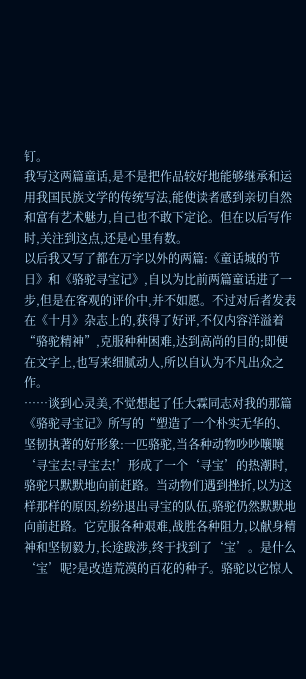钉。
我写这两篇童话,是不是把作品较好地能够继承和运用我国民族文学的传统写法,能使读者感到亲切自然和富有艺术魅力,自己也不敢下定论。但在以后写作时,关注到这点,还是心里有数。
以后我又写了都在万字以外的两篇:《童话城的节日》和《骆驼寻宝记》,自以为比前两篇童话进了一步,但是在客观的评价中,并不如愿。不过对后者发表在《十月》杂志上的,获得了好评,不仅内容洋溢着“骆驼精神”,克服种种困难,达到高尚的目的;即便在文字上,也写来细腻动人,所以自认为不凡出众之作。
……谈到心灵美,不觉想起了任大霖同志对我的那篇《骆驼寻宝记》所写的“塑造了一个朴实无华的、坚韧执著的好形象:一匹骆驼,当各种动物吵吵嚷嚷‘寻宝去!寻宝去!’形成了一个‘寻宝’的热潮时,骆驼只默默地向前赶路。当动物们遇到挫折,以为这样那样的原因,纷纷退出寻宝的队伍,骆驼仍然默默地向前赶路。它克服各种艰难,战胜各种阻力,以献身精神和坚韧毅力,长途跋涉,终于找到了‘宝’。是什么‘宝’呢?是改造荒漠的百花的种子。骆驼以它惊人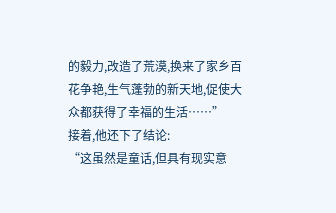的毅力,改造了荒漠,换来了家乡百花争艳,生气蓬勃的新天地,促使大众都获得了幸福的生活……”
接着,他还下了结论:
“这虽然是童话,但具有现实意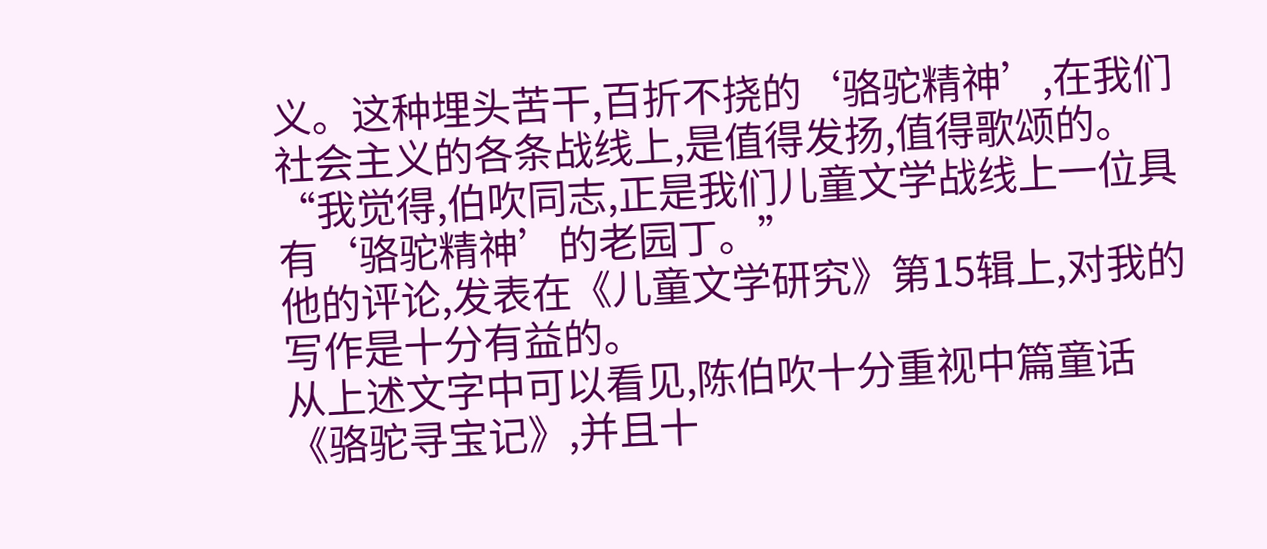义。这种埋头苦干,百折不挠的‘骆驼精神’,在我们社会主义的各条战线上,是值得发扬,值得歌颂的。
“我觉得,伯吹同志,正是我们儿童文学战线上一位具有‘骆驼精神’的老园丁。”
他的评论,发表在《儿童文学研究》第15辑上,对我的写作是十分有益的。
从上述文字中可以看见,陈伯吹十分重视中篇童话《骆驼寻宝记》,并且十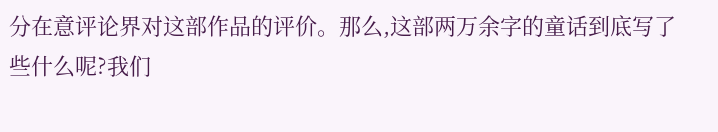分在意评论界对这部作品的评价。那么,这部两万余字的童话到底写了些什么呢?我们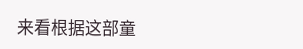来看根据这部童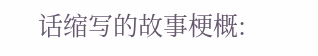话缩写的故事梗概: